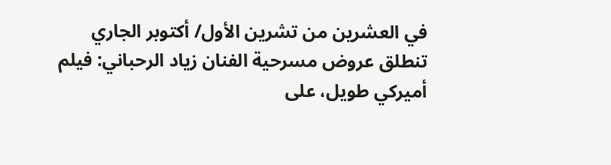في العشرين من تشرين الأول/ أكتوبر الجاري تنطلق عروض مسرحية الفنان زياد الرحباني: فيلم أميركي طويل، على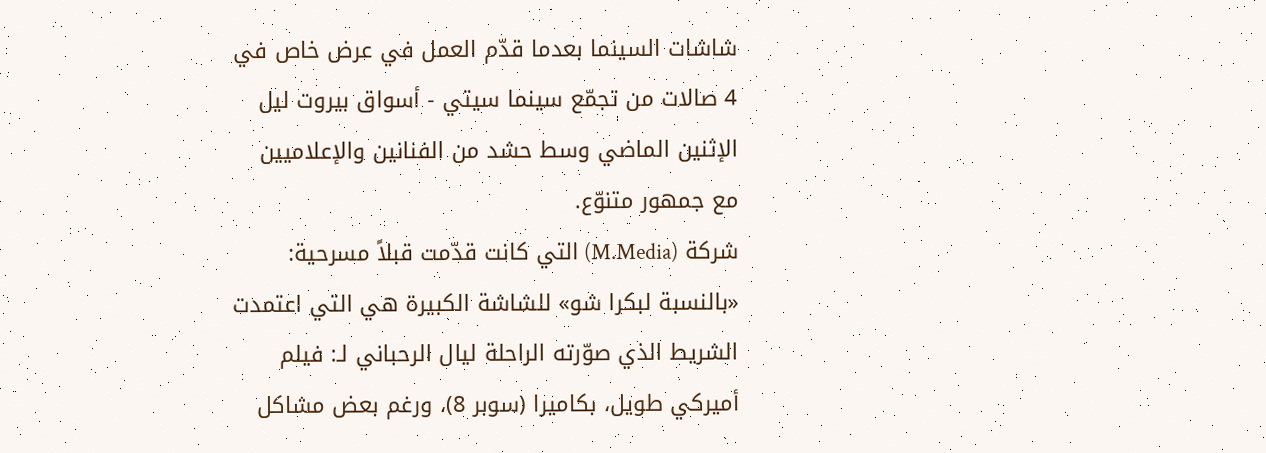شاشات السينما بعدما قدّم العمل في عرض خاص في 4 صالات من تجمّع سينما سيتي - أسواق بيروت ليل الإثنين الماضي وسط حشد من الفنانين والإعلاميين مع جمهور متنوّع.
شركة (M.Media) التي كانت قدّمت قبلاً مسرحية: «بالنسبة لبكرا شو» للشاشة الكبيرة هي التي اعتمدت الشريط الذي صوّرته الراحلة ليال الرحباني لـ: فيلم أميركي طويل، بكاميرا (سوبر 8)، ورغم بعض مشاكل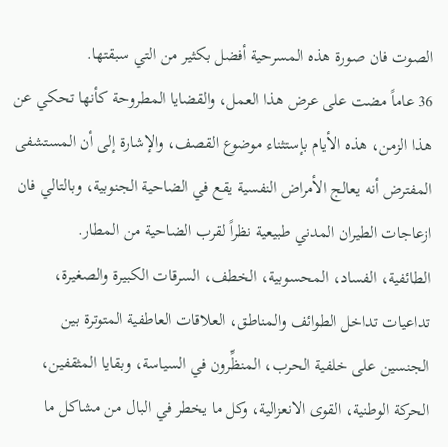الصوت فان صورة هذه المسرحية أفضل بكثير من التي سبقتها.
36 عاماً مضت على عرض هذا العمل، والقضايا المطروحة كأنها تحكي عن هذا الزمن، هذه الأيام بإستثناء موضوع القصف، والإشارة إلى أن المستشفى المفترض أنه يعالج الأمراض النفسية يقع في الضاحية الجنوبية، وبالتالي فان ازعاجات الطيران المدني طبيعية نظراً لقرب الضاحية من المطار.
الطائفية، الفساد، المحسوبية، الخطف، السرقات الكبيرة والصغيرة، تداعيات تداخل الطوائف والمناطق، العلاقات العاطفية المتوترة بين الجنسين على خلفية الحرب، المنظِّرون في السياسة، وبقايا المثقفين، الحركة الوطنية، القوى الانعزالية، وكل ما يخطر في البال من مشاكل ما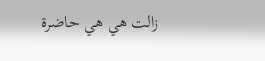زالت هي هي حاضرة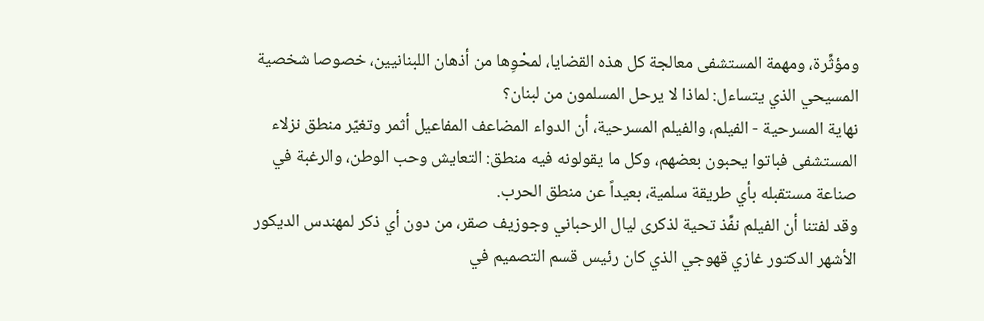ومؤثِّرة، ومهمة المستشفى معالجة كل هذه القضايا، لمحْوِها من أذهان اللبنانيين، خصوصا شخصية المسيحي الذي يتساءل: لماذا لا يرحل المسلمون من لبنان؟
نهاية المسرحية - الفيلم، والفيلم المسرحية، أن الدواء المضاعف المفاعيل أثمر وتغيّر منطق نزلاء المستشفى فباتوا يحبون بعضهم، وكل ما يقولونه فيه منطق: التعايش وحب الوطن، والرغبة في صناعة مستقبله بأي طريقة سلمية، بعيداً عن منطق الحرب.
وقد لفتنا أن الفيلم نفِّذ تحية لذكرى ليال الرحباني وجوزيف صقر، من دون أي ذكر لمهندس الديكور الأشهر الدكتور غازي قهوجي الذي كان رئيس قسم التصميم في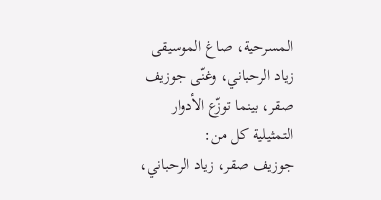المسرحية، صاغ الموسيقى زياد الرحباني، وغنّى جوزيف صقر، بينما توزّع الأدوار التمثيلية كل من:
جوزيف صقر، زياد الرحباني،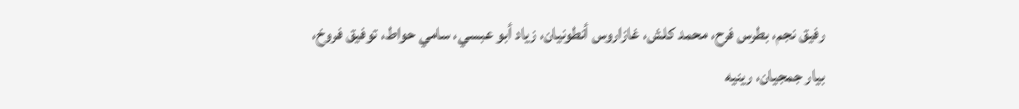رفيق نجم، بطرس فرح، محمد كلش، غازاروس أنطونيان، زياد أبو عبسي، سامي حواط، توفيق فروخ، بيار جمجيان، رينيه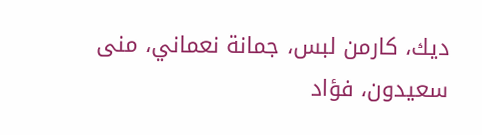ديك، كارمن لبس، جمانة نعماني، منى سعيدون، فؤاد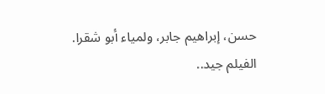حسن، إبراهيم جابر، ولمياء أبو شقرا.
الفيلم جيد..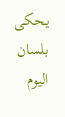يحكى بلسان اليوم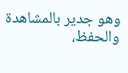وهو جدير بالمشاهدة والحفظ،